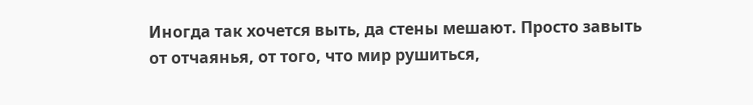Иногда так хочется выть, да стены мешают. Просто завыть от отчаянья, от того, что мир рушиться,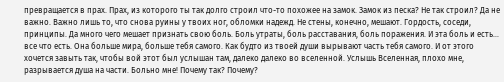превращается в прах. Прах, из которого ты так долго строил что-то похожее на замок. Замок из песка? Не так строил? Да не важно. Важно лишь то, что снова руины у твоих ног, обломки надежд. Не стены, конечно, мешают. Гордость, соседи, принципы. Да много чего мешает признать свою боль. Боль утраты, боль расставания, боль поражения. И эта боль и есть… все что есть. Она больше мира, больше тебя самого. Как будто из твоей души вырывают часть тебя самого. И от этого хочется завыть так, чтобы вой этот был услышан там, далеко далеко во вселенной. Услышь Вселенная, плохо мне, разрывается душа на части. Больно мне! Почему так? Почему?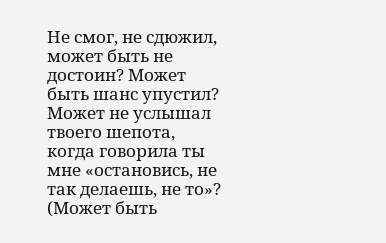Не смог, не сдюжил, может быть не достоин? Может быть шанс упустил? Может не услышал твоего шепота, когда говорила ты мне «остановись, не так делаешь, не то»? (Может быть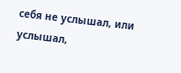себя не услышал, или услышал,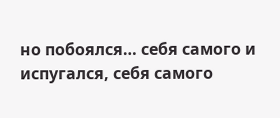но побоялся… себя самого и испугался, себя самого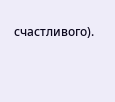счастливого).